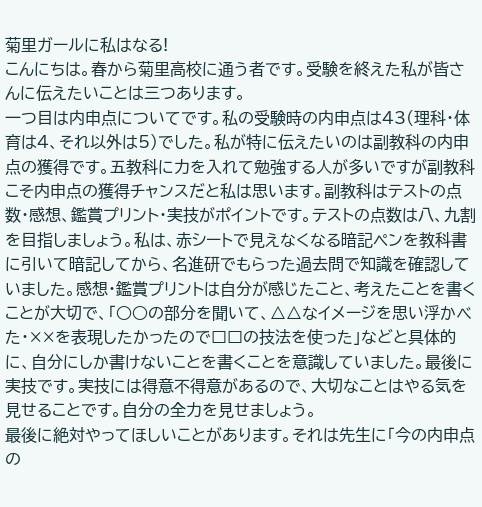菊里ガールに私はなる!
こんにちは。春から菊里高校に通う者です。受験を終えた私が皆さんに伝えたいことは三つあります。
一つ目は内申点についてです。私の受験時の内申点は43(理科・体育は4、それ以外は5)でした。私が特に伝えたいのは副教科の内申点の獲得です。五教科に力を入れて勉強する人が多いですが副教科こそ内申点の獲得チャンスだと私は思います。副教科はテストの点数・感想、鑑賞プリント・実技がポイントです。テストの点数は八、九割を目指しましょう。私は、赤シートで見えなくなる暗記ペンを教科書に引いて暗記してから、名進研でもらった過去問で知識を確認していました。感想・鑑賞プリントは自分が感じたこと、考えたことを書くことが大切で、「○○の部分を聞いて、△△なイメージを思い浮かべた・××を表現したかったので□□の技法を使った」などと具体的に、自分にしか書けないことを書くことを意識していました。最後に実技です。実技には得意不得意があるので、大切なことはやる気を見せることです。自分の全力を見せましょう。
最後に絶対やってほしいことがあります。それは先生に「今の内申点の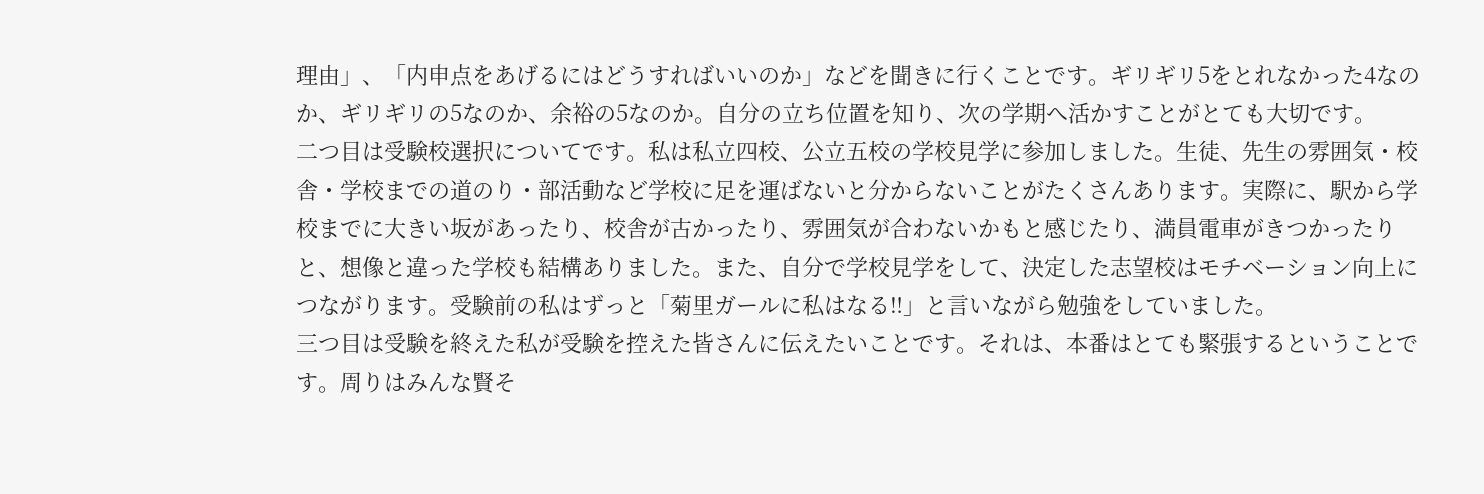理由」、「内申点をあげるにはどうすればいいのか」などを聞きに行くことです。ギリギリ5をとれなかった4なのか、ギリギリの5なのか、余裕の5なのか。自分の立ち位置を知り、次の学期へ活かすことがとても大切です。
二つ目は受験校選択についてです。私は私立四校、公立五校の学校見学に参加しました。生徒、先生の雰囲気・校舎・学校までの道のり・部活動など学校に足を運ばないと分からないことがたくさんあります。実際に、駅から学校までに大きい坂があったり、校舎が古かったり、雰囲気が合わないかもと感じたり、満員電車がきつかったりと、想像と違った学校も結構ありました。また、自分で学校見学をして、決定した志望校はモチベーション向上につながります。受験前の私はずっと「菊里ガールに私はなる‼」と言いながら勉強をしていました。
三つ目は受験を終えた私が受験を控えた皆さんに伝えたいことです。それは、本番はとても緊張するということです。周りはみんな賢そ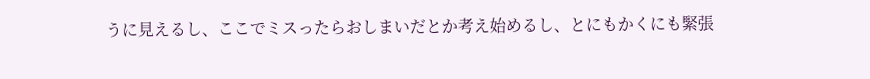うに見えるし、ここでミスったらおしまいだとか考え始めるし、とにもかくにも緊張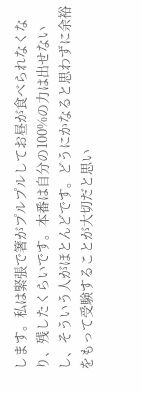します。私は緊張で箸がプルプルしてお昼が食べられなくなり、残したくらいです。本番は自分の100%の力は出せないし、そういう人がほとんどです。どうにかなると思わずに余裕をもって受験することが大切だと思い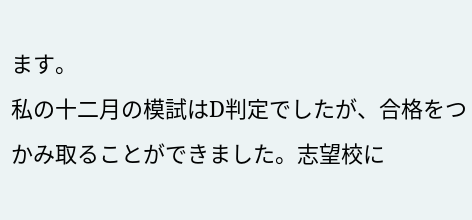ます。
私の十二月の模試はD判定でしたが、合格をつかみ取ることができました。志望校に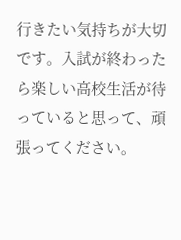行きたい気持ちが大切です。入試が終わったら楽しい高校生活が待っていると思って、頑張ってください。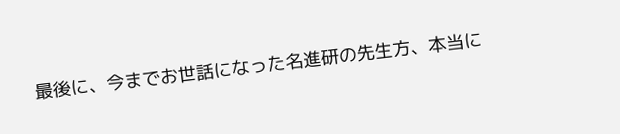最後に、今までお世話になった名進研の先生方、本当に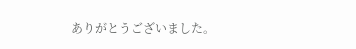ありがとうございました。